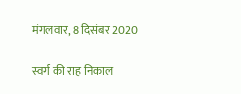मंगलवार, 8 दिसंबर 2020

स्वर्ग की राह निकाल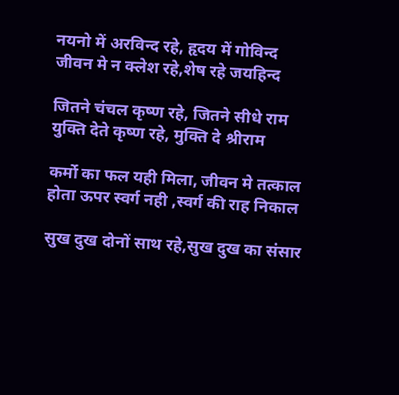नयनो में अरविन्द रहे, हृदय में गोविन्द
जीवन मे न क्लेश रहे,शेष रहे जयहिन्द

जितने चंचल कृष्ण रहे, जितने सीधे राम
युक्ति देते कृष्ण रहे, मुक्ति दे श्रीराम

कर्मो का फल यही मिला, जीवन मे तत्काल
होता ऊपर स्वर्ग नही ,स्वर्ग की राह निकाल

सुख दुख दोनों साथ रहे,सुख दुख का संसार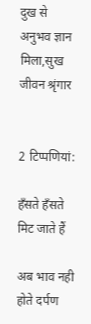दुख से अनुभव ज्ञान मिला,सुख जीवन श्रृंगार


2 टिप्‍पणियां:

हँसते हँसते मिट जाते हैं

अब भाव नही होते दर्पण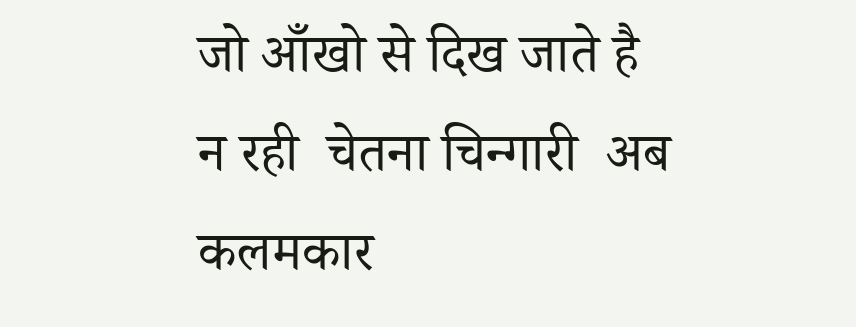जो आँखो से दिख जाते है  न रही  चेतना चिन्गारी  अब कलमकार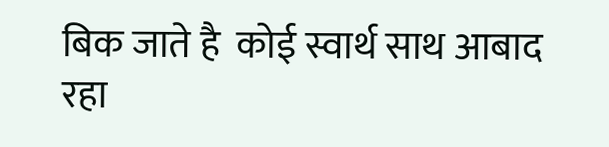बिक जाते है  कोई स्वार्थ साथ आबाद रहा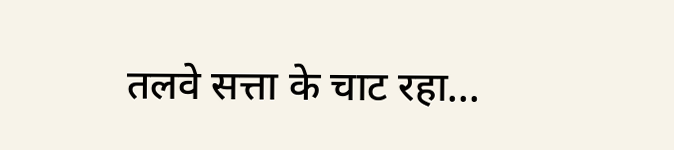तलवे सत्ता के चाट रहा...